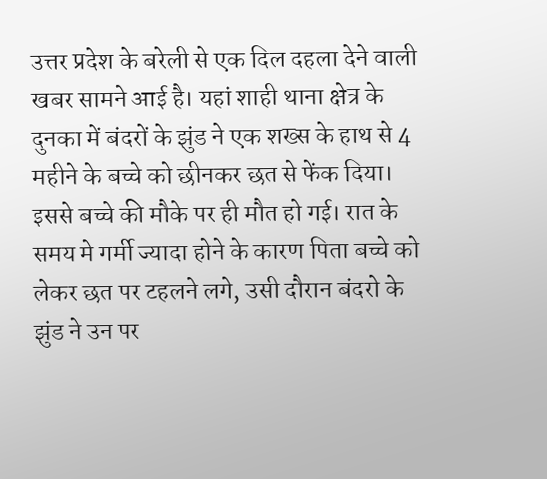उत्तर प्रदेश के बरेली से एक दिल दहला देने वाली खबर सामने आई है। यहां शाही थाना क्षेत्र के दुनका में बंदरों के झुंड ने एक शख्स के हाथ से 4 महीने के बच्चे को छीनकर छत से फेंक दिया। इससे बच्चे की मौके पर ही मौत हो गई। रात के समय मे गर्मी ज्यादा होने के कारण पिता बच्चे को लेकर छत पर टहलने लगे, उसी दौरान बंदरो के झुंड ने उन पर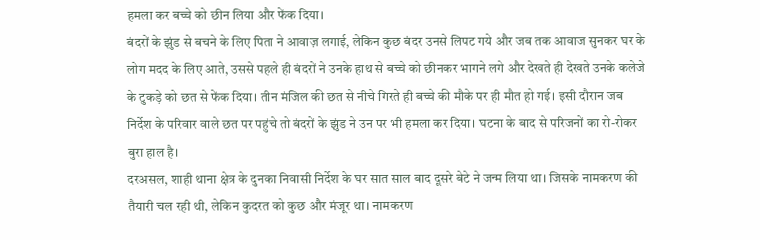हमला कर बच्चे को छीन लिया और फेंक दिया।
बंदरों के झुंड से बचने के लिए पिता ने आवाज़ लगाई, लेकिन कुछ बंदर उनसे लिपट गये और जब तक आवाज सुनकर घर के लोग मदद के लिए आते, उससे पहले ही बंदरों ने उनके हाथ से बच्चे को छीनकर भागने लगे और देखते ही देखते उनके कलेजे के टुकड़े को छत से फेंक दिया। तीन मंजिल की छत से नीचे गिरते ही बच्चे की मौके पर ही मौत हो गई। इसी दौरान जब निर्देश के परिवार वाले छत पर पहुंचे तो बंदरों के झुंड ने उन पर भी हमला कर दिया। घटना के बाद से परिजनों का रो-रोकर बुरा हाल है।
दरअसल, शाही थाना क्षेत्र के दुनका निवासी निर्देश के घर सात साल बाद दूसरे बेटे ने जन्म लिया था। जिसके नामकरण की तैयारी चल रही थी, लेकिन कुदरत को कुछ और मंजूर था। नामकरण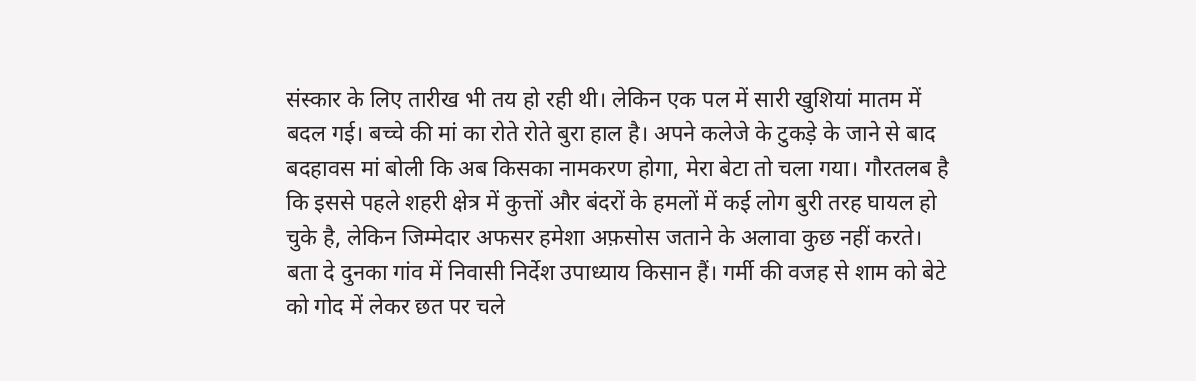संस्कार के लिए तारीख भी तय हो रही थी। लेकिन एक पल में सारी खुशियां मातम में बदल गई। बच्चे की मां का रोते रोते बुरा हाल है। अपने कलेजे के टुकड़े के जाने से बाद बदहावस मां बोली कि अब किसका नामकरण होगा, मेरा बेटा तो चला गया। गौरतलब है कि इससे पहले शहरी क्षेत्र में कुत्तों और बंदरों के हमलों में कई लोग बुरी तरह घायल हो चुके है, लेकिन जिम्मेदार अफसर हमेशा अफ़सोस जताने के अलावा कुछ नहीं करते।
बता दे दुनका गांव में निवासी निर्देश उपाध्याय किसान हैं। गर्मी की वजह से शाम को बेटे को गोद में लेकर छत पर चले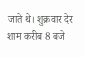जाते थे। शुक्रवार देर शाम करीब 8 बजे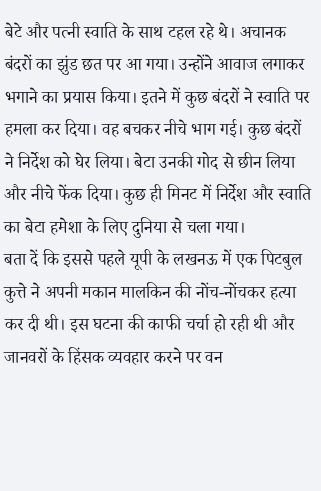बेटे और पत्नी स्वाति के साथ टहल रहे थे। अचानक बंदरों का झुंड छत पर आ गया। उन्होंने आवाज लगाकर भगाने का प्रयास किया। इतने में कुछ बंदरों ने स्वाति पर हमला कर दिया। वह बचकर नीचे भाग गई। कुछ बंदरों ने निर्देश को घेर लिया। बेटा उनकी गोद से छीन लिया और नीचे फेंक दिया। कुछ ही मिनट में निर्देश और स्वाति का बेटा हमेशा के लिए दुनिया से चला गया।
बता दें कि इससे पहले यूपी के लखनऊ में एक पिटबुल कुत्ते ने अपनी मकान मालकिन की नोंच-नोंचकर हत्या कर दी थी। इस घटना की काफी चर्चा हो रही थी और जानवरों के हिंसक व्यवहार करने पर वन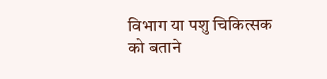विभाग या पशु चिकित्सक को बताने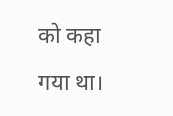को कहा गया था।